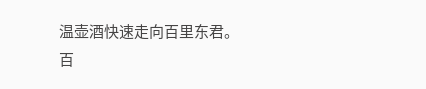温壶酒快速走向百里东君。
百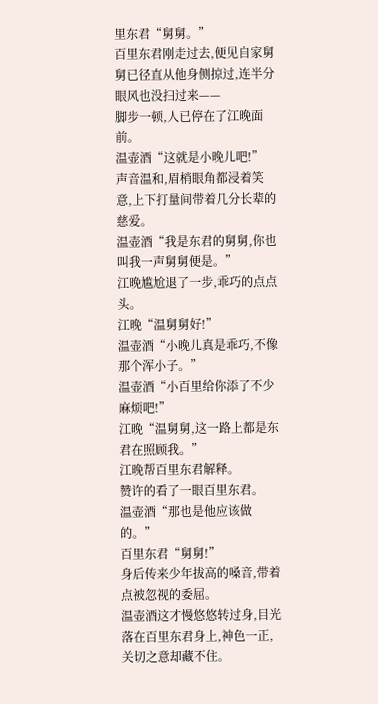里东君“舅舅。”
百里东君刚走过去,便见自家舅舅已径直从他身侧掠过,连半分眼风也没扫过来——
脚步一顿,人已停在了江晚面前。
温壶酒“这就是小晚儿吧!”
声音温和,眉梢眼角都浸着笑意,上下打量间带着几分长辈的慈爱。
温壶酒“我是东君的舅舅,你也叫我一声舅舅便是。”
江晚尴尬退了一步,乖巧的点点头。
江晚“温舅舅好!”
温壶酒“小晚儿真是乖巧,不像那个浑小子。”
温壶酒“小百里给你添了不少麻烦吧!”
江晚“温舅舅,这一路上都是东君在照顾我。”
江晚帮百里东君解释。
赞许的看了一眼百里东君。
温壶酒“那也是他应该做的。”
百里东君“舅舅!”
身后传来少年拔高的嗓音,带着点被忽视的委屈。
温壶酒这才慢悠悠转过身,目光落在百里东君身上,神色一正,关切之意却藏不住。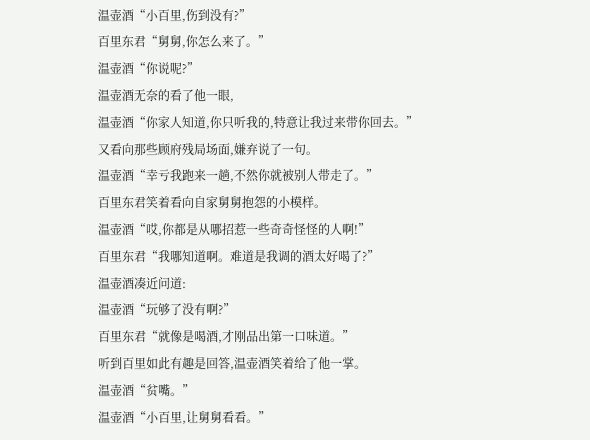温壶酒“小百里,伤到没有?”
百里东君“舅舅,你怎么来了。”
温壶酒“你说呢?”
温壶酒无奈的看了他一眼,
温壶酒“你家人知道,你只听我的,特意让我过来带你回去。”
又看向那些顾府残局场面,嫌弃说了一句。
温壶酒“幸亏我跑来一趟,不然你就被别人带走了。”
百里东君笑着看向自家舅舅抱怨的小模样。
温壶酒“哎,你都是从哪招惹一些奇奇怪怪的人啊!”
百里东君“我哪知道啊。难道是我调的酒太好喝了?”
温壶酒凑近问道:
温壶酒“玩够了没有啊?”
百里东君“就像是喝酒,才刚品出第一口味道。”
听到百里如此有趣是回答,温壶酒笑着给了他一掌。
温壶酒“贫嘴。”
温壶酒“小百里,让舅舅看看。”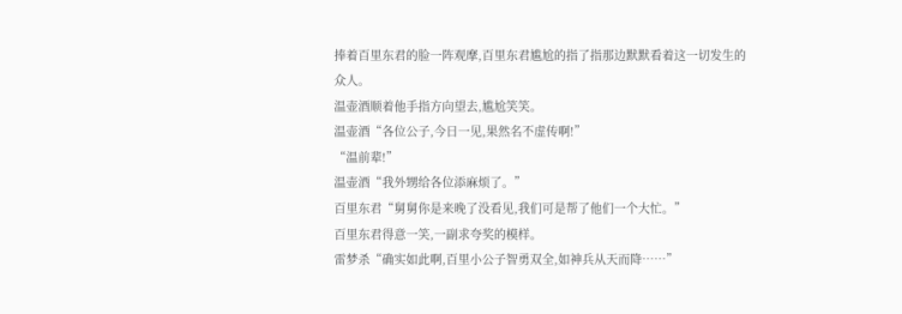捧着百里东君的脸一阵观摩,百里东君尴尬的指了指那边默默看着这一切发生的众人。
温壶酒顺着他手指方向望去,尴尬笑笑。
温壶酒“各位公子,今日一见,果然名不虚传啊!”
“温前辈!”
温壶酒“我外甥给各位添麻烦了。”
百里东君“舅舅你是来晚了没看见,我们可是帮了他们一个大忙。”
百里东君得意一笑,一副求夸奖的模样。
雷梦杀“确实如此啊,百里小公子智勇双全,如神兵从天而降……”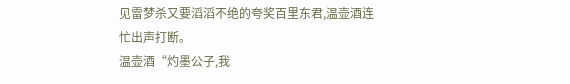见雷梦杀又要滔滔不绝的夸奖百里东君,温壶酒连忙出声打断。
温壶酒“灼墨公子,我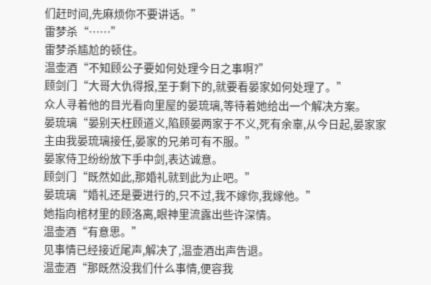们赶时间,先麻烦你不要讲话。”
雷梦杀“……”
雷梦杀尴尬的顿住。
温壶酒“不知顾公子要如何处理今日之事啊?”
顾剑门“大哥大仇得报,至于剩下的,就要看晏家如何处理了。”
众人寻着他的目光看向里屋的晏琉璃,等待着她给出一个解决方案。
晏琉璃“晏别天枉顾道义,陷顾晏两家于不义,死有余辜,从今日起,晏家家主由我晏琉璃接任,晏家的兄弟可有不服。”
晏家侍卫纷纷放下手中剑,表达诚意。
顾剑门“既然如此,那婚礼就到此为止吧。”
晏琉璃“婚礼还是要进行的,只不过,我不嫁你,我嫁他。”
她指向棺材里的顾洛离,眼神里流露出些许深情。
温壶酒“有意思。”
见事情已经接近尾声,解决了,温壶酒出声告退。
温壶酒“那既然没我们什么事情,便容我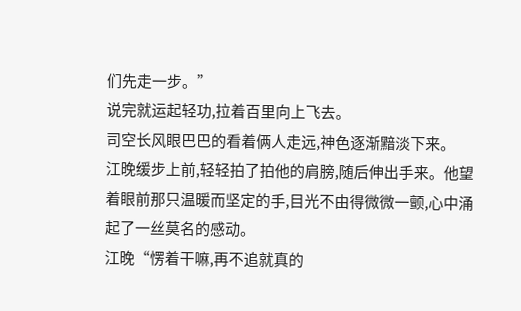们先走一步。”
说完就运起轻功,拉着百里向上飞去。
司空长风眼巴巴的看着俩人走远,神色逐渐黯淡下来。
江晚缓步上前,轻轻拍了拍他的肩膀,随后伸出手来。他望着眼前那只温暖而坚定的手,目光不由得微微一颤,心中涌起了一丝莫名的感动。
江晚“愣着干嘛,再不追就真的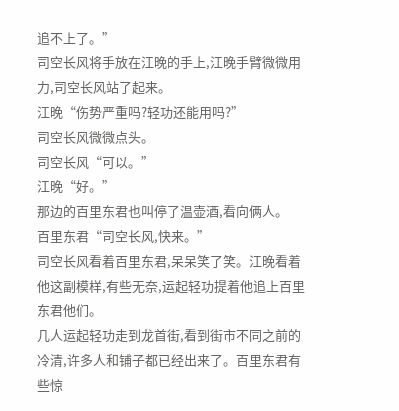追不上了。”
司空长风将手放在江晚的手上,江晚手臂微微用力,司空长风站了起来。
江晚“伤势严重吗?轻功还能用吗?”
司空长风微微点头。
司空长风“可以。”
江晚“好。”
那边的百里东君也叫停了温壶酒,看向俩人。
百里东君“司空长风,快来。”
司空长风看着百里东君,呆呆笑了笑。江晚看着他这副模样,有些无奈,运起轻功提着他追上百里东君他们。
几人运起轻功走到龙首街,看到街市不同之前的冷清,许多人和铺子都已经出来了。百里东君有些惊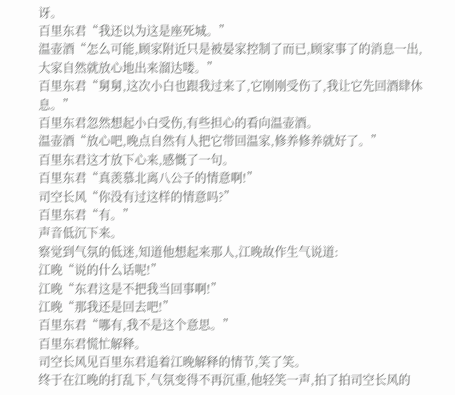讶。
百里东君“我还以为这是座死城。”
温壶酒“怎么可能,顾家附近只是被晏家控制了而已,顾家事了的消息一出,大家自然就放心地出来溜达喽。”
百里东君“舅舅,这次小白也跟我过来了,它刚刚受伤了,我让它先回酒肆休息。”
百里东君忽然想起小白受伤,有些担心的看向温壶酒。
温壶酒“放心吧,晚点自然有人把它带回温家,修养修养就好了。”
百里东君这才放下心来,感慨了一句。
百里东君“真羡慕北离八公子的情意啊!”
司空长风“你没有过这样的情意吗?”
百里东君“有。”
声音低沉下来。
察觉到气氛的低迷,知道他想起来那人,江晚故作生气说道:
江晚“说的什么话呢!”
江晚“东君这是不把我当回事啊!”
江晚“那我还是回去吧!”
百里东君“哪有,我不是这个意思。”
百里东君慌忙解释。
司空长风见百里东君追着江晚解释的情节,笑了笑。
终于在江晚的打乱下,气氛变得不再沉重,他轻笑一声,拍了拍司空长风的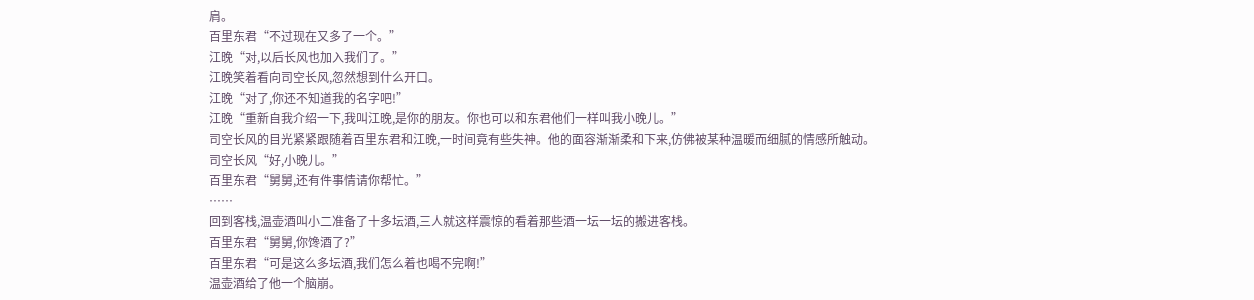肩。
百里东君“不过现在又多了一个。”
江晚“对,以后长风也加入我们了。”
江晚笑着看向司空长风,忽然想到什么开口。
江晚“对了,你还不知道我的名字吧!”
江晚“重新自我介绍一下,我叫江晚,是你的朋友。你也可以和东君他们一样叫我小晚儿。”
司空长风的目光紧紧跟随着百里东君和江晚,一时间竟有些失神。他的面容渐渐柔和下来,仿佛被某种温暖而细腻的情感所触动。
司空长风“好,小晚儿。”
百里东君“舅舅,还有件事情请你帮忙。”
……
回到客栈,温壶酒叫小二准备了十多坛酒,三人就这样震惊的看着那些酒一坛一坛的搬进客栈。
百里东君“舅舅,你馋酒了?”
百里东君“可是这么多坛酒,我们怎么着也喝不完啊!”
温壶酒给了他一个脑崩。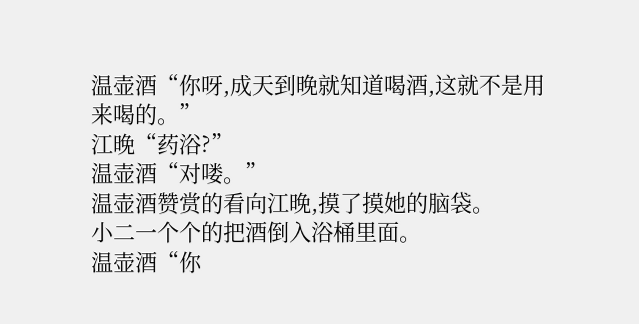温壶酒“你呀,成天到晚就知道喝酒,这就不是用来喝的。”
江晚“药浴?”
温壶酒“对喽。”
温壶酒赞赏的看向江晚,摸了摸她的脑袋。
小二一个个的把酒倒入浴桶里面。
温壶酒“你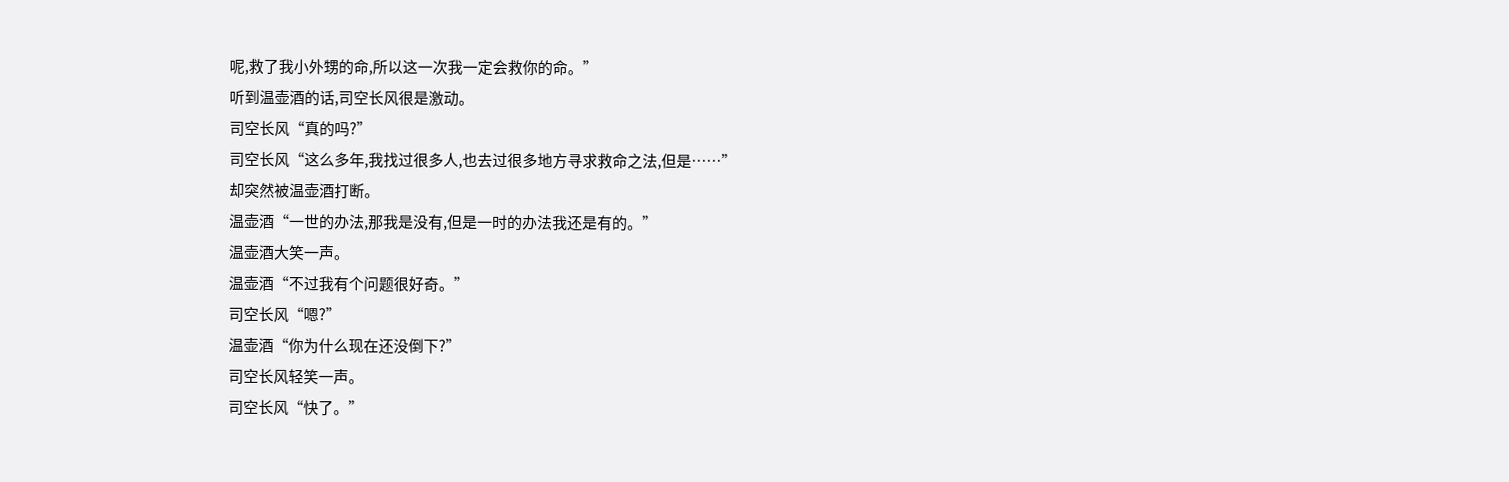呢,救了我小外甥的命,所以这一次我一定会救你的命。”
听到温壶酒的话,司空长风很是激动。
司空长风“真的吗?”
司空长风“这么多年,我找过很多人,也去过很多地方寻求救命之法,但是……”
却突然被温壶酒打断。
温壶酒“一世的办法,那我是没有,但是一时的办法我还是有的。”
温壶酒大笑一声。
温壶酒“不过我有个问题很好奇。”
司空长风“嗯?”
温壶酒“你为什么现在还没倒下?”
司空长风轻笑一声。
司空长风“快了。”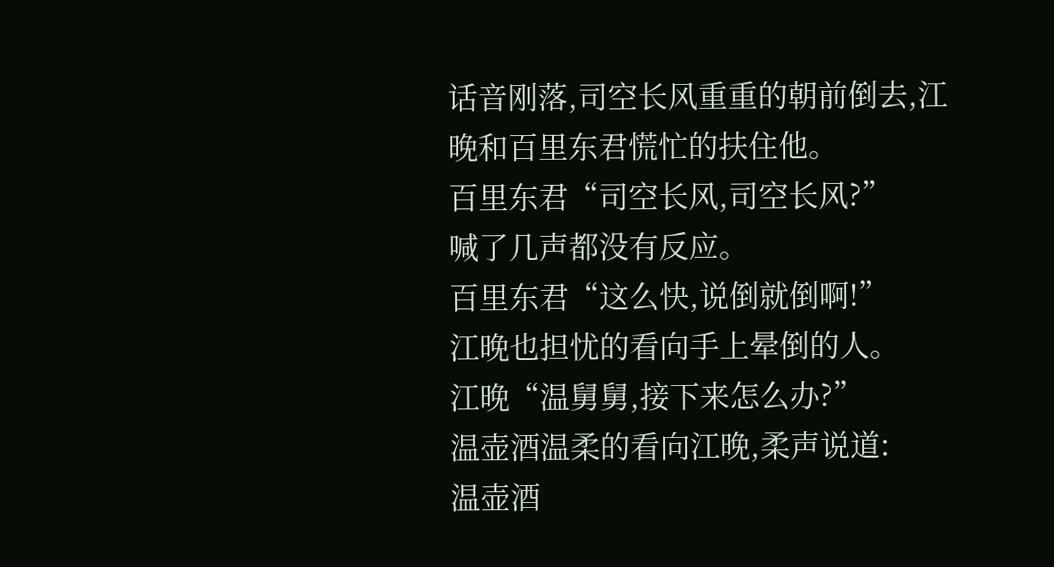话音刚落,司空长风重重的朝前倒去,江晚和百里东君慌忙的扶住他。
百里东君“司空长风,司空长风?”
喊了几声都没有反应。
百里东君“这么快,说倒就倒啊!”
江晚也担忧的看向手上晕倒的人。
江晚“温舅舅,接下来怎么办?”
温壶酒温柔的看向江晚,柔声说道:
温壶酒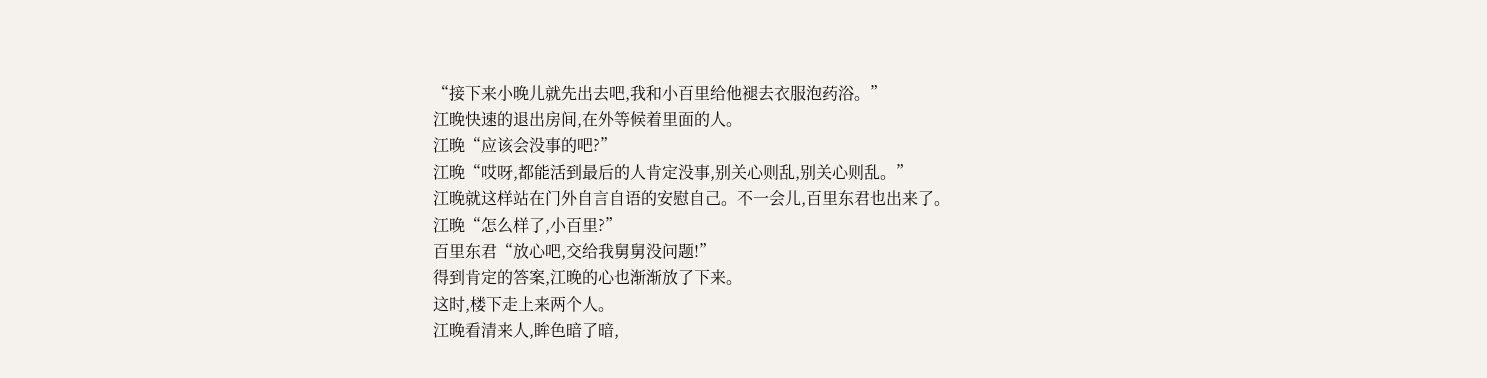“接下来小晚儿就先出去吧,我和小百里给他褪去衣服泡药浴。”
江晚快速的退出房间,在外等候着里面的人。
江晚“应该会没事的吧?”
江晚“哎呀,都能活到最后的人肯定没事,别关心则乱,别关心则乱。”
江晚就这样站在门外自言自语的安慰自己。不一会儿,百里东君也出来了。
江晚“怎么样了,小百里?”
百里东君“放心吧,交给我舅舅没问题!”
得到肯定的答案,江晚的心也渐渐放了下来。
这时,楼下走上来两个人。
江晚看清来人,眸色暗了暗,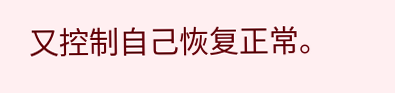又控制自己恢复正常。